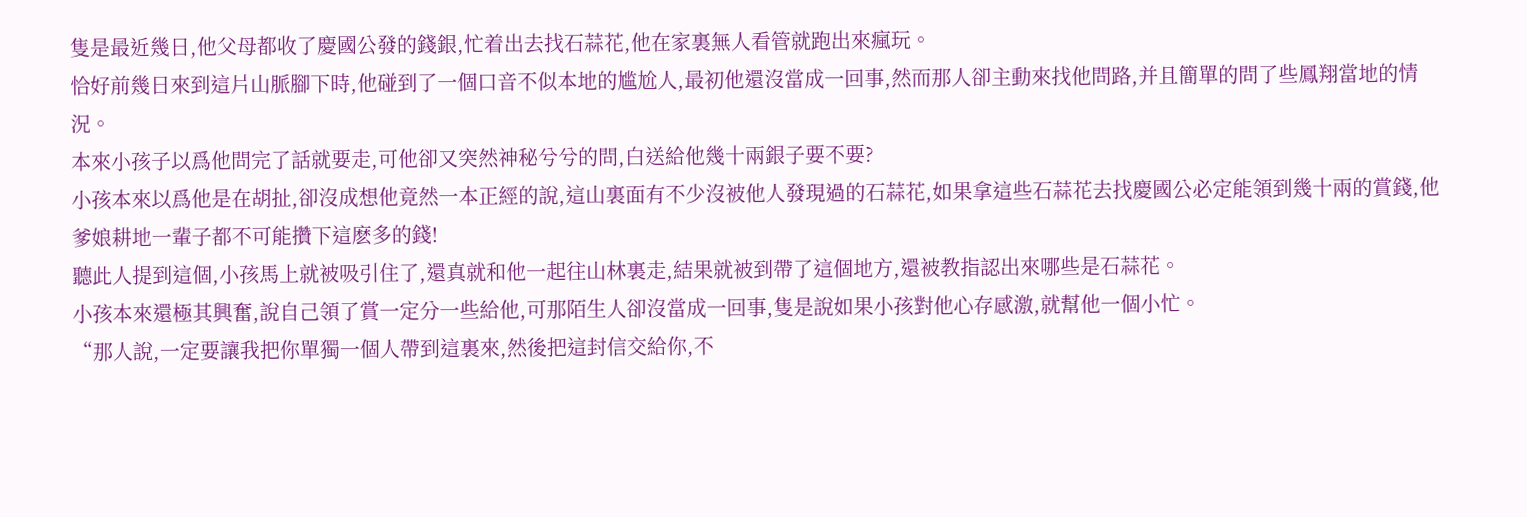隻是最近幾日,他父母都收了慶國公發的錢銀,忙着出去找石蒜花,他在家裏無人看管就跑出來瘋玩。
恰好前幾日來到這片山脈腳下時,他碰到了一個口音不似本地的尴尬人,最初他還沒當成一回事,然而那人卻主動來找他問路,并且簡單的問了些鳳翔當地的情況。
本來小孩子以爲他問完了話就要走,可他卻又突然神秘兮兮的問,白送給他幾十兩銀子要不要?
小孩本來以爲他是在胡扯,卻沒成想他竟然一本正經的說,這山裏面有不少沒被他人發現過的石蒜花,如果拿這些石蒜花去找慶國公必定能領到幾十兩的賞錢,他爹娘耕地一輩子都不可能攢下這麽多的錢!
聽此人提到這個,小孩馬上就被吸引住了,還真就和他一起往山林裏走,結果就被到帶了這個地方,還被教指認出來哪些是石蒜花。
小孩本來還極其興奮,說自己領了賞一定分一些給他,可那陌生人卻沒當成一回事,隻是說如果小孩對他心存感激,就幫他一個小忙。
“那人說,一定要讓我把你單獨一個人帶到這裏來,然後把這封信交給你,不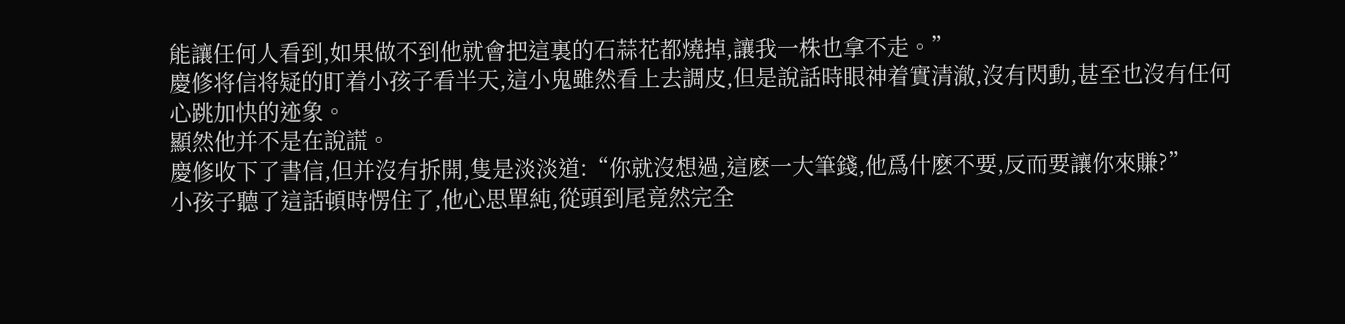能讓任何人看到,如果做不到他就會把這裏的石蒜花都燒掉,讓我一株也拿不走。”
慶修将信将疑的盯着小孩子看半天,這小鬼雖然看上去調皮,但是說話時眼神着實清澈,沒有閃動,甚至也沒有任何心跳加快的迹象。
顯然他并不是在說謊。
慶修收下了書信,但并沒有拆開,隻是淡淡道:“你就沒想過,這麽一大筆錢,他爲什麽不要,反而要讓你來賺?”
小孩子聽了這話頓時愣住了,他心思單純,從頭到尾竟然完全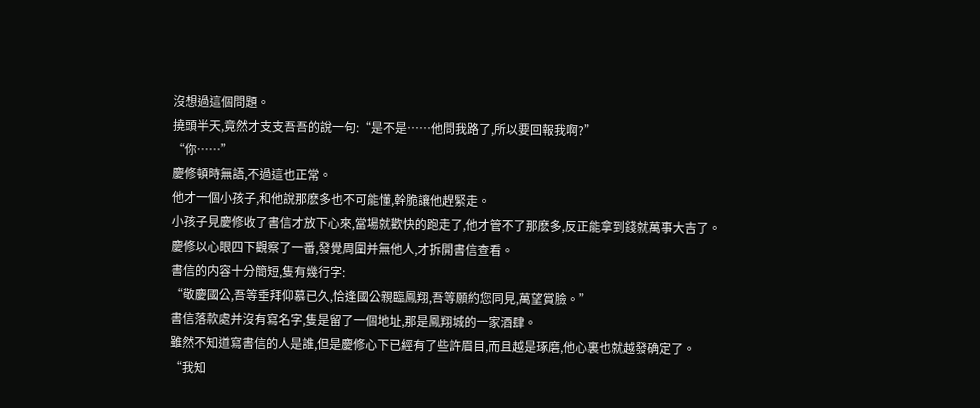沒想過這個問題。
撓頭半天,竟然才支支吾吾的說一句:“是不是……他問我路了,所以要回報我啊?”
“你……”
慶修頓時無語,不過這也正常。
他才一個小孩子,和他說那麽多也不可能懂,幹脆讓他趕緊走。
小孩子見慶修收了書信才放下心來,當場就歡快的跑走了,他才管不了那麽多,反正能拿到錢就萬事大吉了。
慶修以心眼四下觀察了一番,發覺周圍并無他人,才拆開書信查看。
書信的内容十分簡短,隻有幾行字:
“敬慶國公,吾等垂拜仰慕已久,恰逢國公親臨鳳翔,吾等願約您同見,萬望賞臉。”
書信落款處并沒有寫名字,隻是留了一個地址,那是鳳翔城的一家酒肆。
雖然不知道寫書信的人是誰,但是慶修心下已經有了些許眉目,而且越是琢磨,他心裏也就越發确定了。
“我知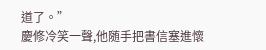道了。”
慶修冷笑一聲,他随手把書信塞進懷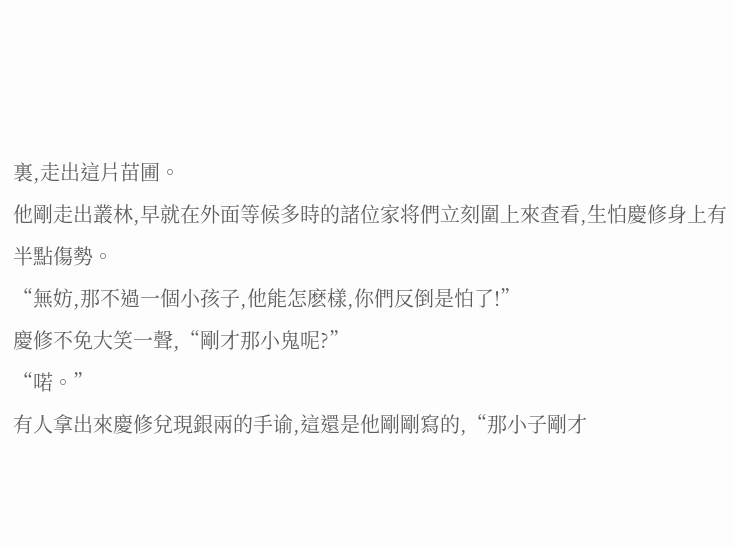裏,走出這片苗圃。
他剛走出叢林,早就在外面等候多時的諸位家将們立刻圍上來查看,生怕慶修身上有半點傷勢。
“無妨,那不過一個小孩子,他能怎麽樣,你們反倒是怕了!”
慶修不免大笑一聲,“剛才那小鬼呢?”
“喏。”
有人拿出來慶修兌現銀兩的手谕,這還是他剛剛寫的,“那小子剛才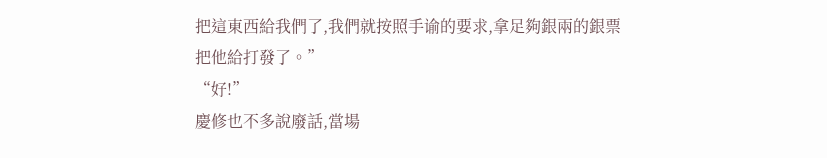把這東西給我們了,我們就按照手谕的要求,拿足夠銀兩的銀票把他給打發了。”
“好!”
慶修也不多說廢話,當場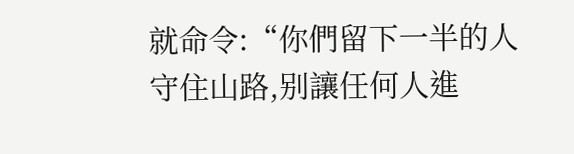就命令:“你們留下一半的人守住山路,别讓任何人進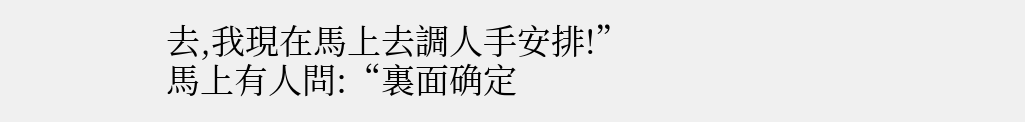去,我現在馬上去調人手安排!”
馬上有人問:“裏面确定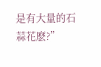是有大量的石蒜花麽?”